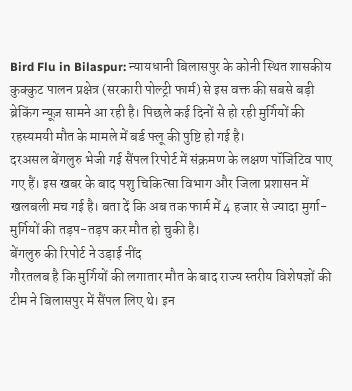Bird Flu in Bilaspur: न्यायधानी बिलासपुर के कोनी स्थित शासकीय कुक्कुट पालन प्रक्षेत्र (सरकारी पोल्ट्री फार्म) से इस वक्त की सबसे बड़ी ब्रेकिंग न्यूज़ सामने आ रही है। पिछले कई दिनों से हो रही मुर्गियों की रहस्यमयी मौत के मामले में बर्ड फ्लू की पुष्टि हो गई है।
दरअसल बेंगलुरु भेजी गई सैंपल रिपोर्ट में संक्रमण के लक्षण पॉजिटिव पाए गए हैं। इस खबर के बाद पशु चिकित्सा विभाग और जिला प्रशासन में खलबली मच गई है। बता दें कि अब तक फार्म में 4 हजार से ज्यादा मुर्गा-मुर्गियों की तड़प-तड़प कर मौत हो चुकी है।
बेंगलुरु की रिपोर्ट ने उड़ाई नींद
गौरतलब है कि मुर्गियों की लगातार मौत के बाद राज्य स्तरीय विशेषज्ञों की टीम ने बिलासपुर में सैंपल लिए थे। इन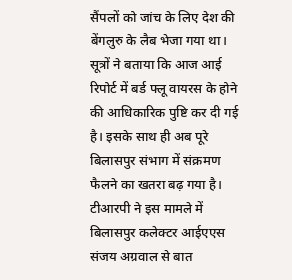सैंपलों को जांच के लिए देश की बेंगलुरु के लैब भेजा गया था। सूत्रों ने बताया कि आज आई रिपोर्ट में बर्ड फ्लू वायरस के होने की आधिकारिक पुष्टि कर दी गई है। इसके साथ ही अब पूरे बिलासपुर संभाग में संक्रमण फैलने का खतरा बढ़ गया है। टीआरपी ने इस मामले में बिलासपुर कलेक्टर आईएएस संजय अग्रवाल से बात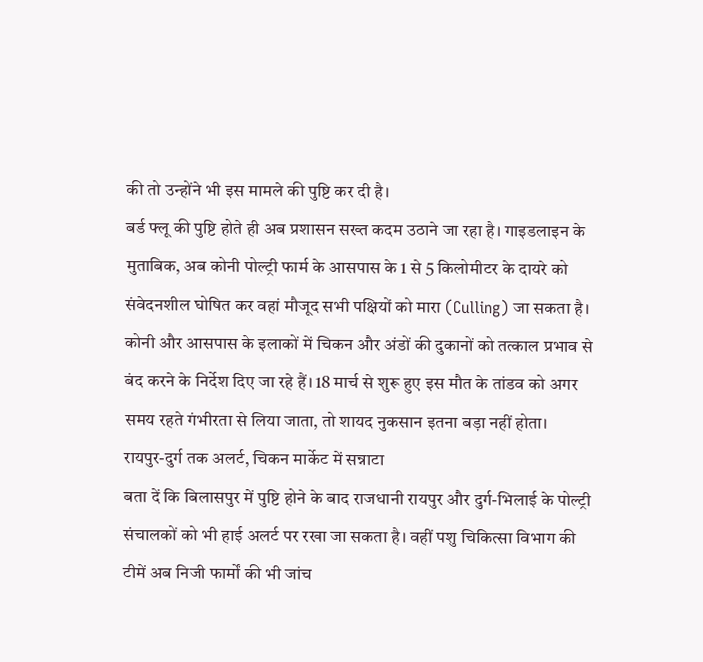की तो उन्होंने भी इस मामले की पुष्टि कर दी है।
बर्ड फ्लू की पुष्टि होते ही अब प्रशासन सख्त कदम उठाने जा रहा है। गाइडलाइन के मुताबिक, अब कोनी पोल्ट्री फार्म के आसपास के 1 से 5 किलोमीटर के दायरे को संवेदनशील घोषित कर वहां मौजूद सभी पक्षियों को मारा (Culling) जा सकता है। कोनी और आसपास के इलाकों में चिकन और अंडों की दुकानों को तत्काल प्रभाव से बंद करने के निर्देश दिए जा रहे हैं। 18 मार्च से शुरू हुए इस मौत के तांडव को अगर समय रहते गंभीरता से लिया जाता, तो शायद नुकसान इतना बड़ा नहीं होता।
रायपुर-दुर्ग तक अलर्ट, चिकन मार्केट में सन्नाटा
बता दें कि बिलासपुर में पुष्टि होने के बाद राजधानी रायपुर और दुर्ग-भिलाई के पोल्ट्री संचालकों को भी हाई अलर्ट पर रखा जा सकता है। वहीं पशु चिकित्सा विभाग की टीमें अब निजी फार्मों की भी जांच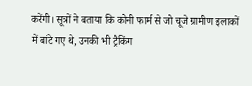करेंगी। सूत्रों ने बताया कि कोनी फार्म से जो चूजे ग्रामीण इलाकों में बांटे गए थे, उनकी भी ट्रैकिंग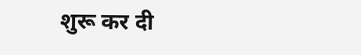शुरू कर दी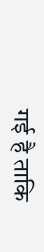गई है ताकि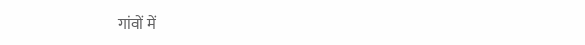गांवों में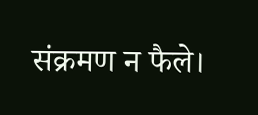संक्रमण न फैले।